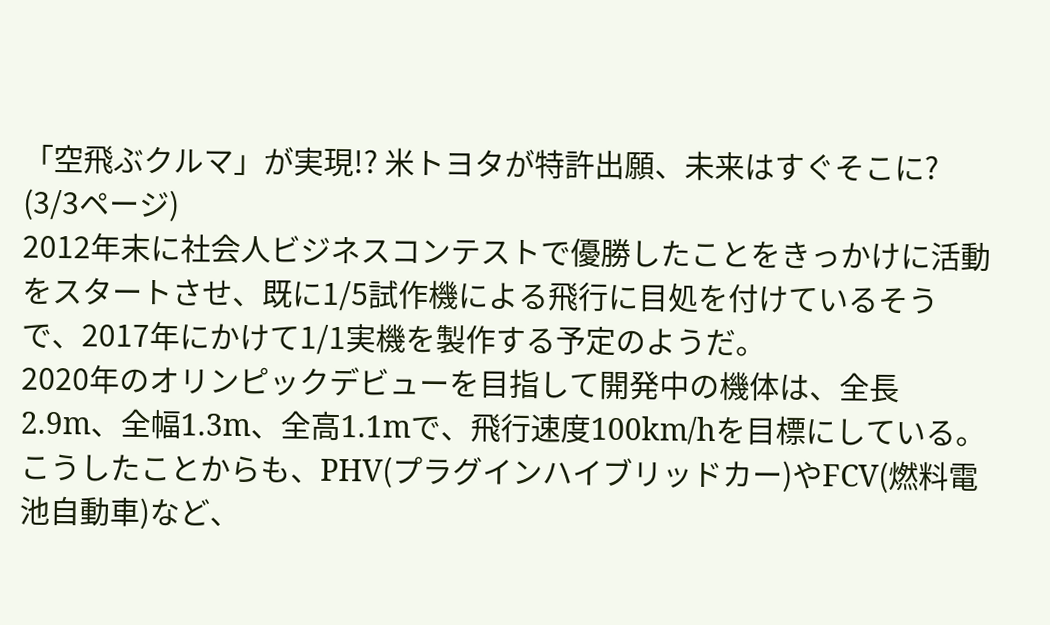「空飛ぶクルマ」が実現!? 米トヨタが特許出願、未来はすぐそこに? (3/3ページ)
2012年末に社会人ビジネスコンテストで優勝したことをきっかけに活動をスタートさせ、既に1/5試作機による飛行に目処を付けているそうで、2017年にかけて1/1実機を製作する予定のようだ。
2020年のオリンピックデビューを目指して開発中の機体は、全長2.9m、全幅1.3m、全高1.1mで、飛行速度100km/hを目標にしている。
こうしたことからも、PHV(プラグインハイブリッドカー)やFCV(燃料電池自動車)など、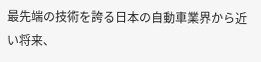最先端の技術を誇る日本の自動車業界から近い将来、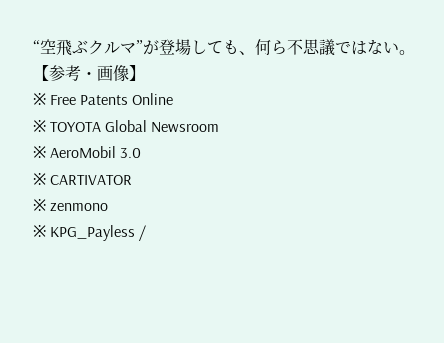“空飛ぶクルマ”が登場しても、何ら不思議ではない。
【参考・画像】
※ Free Patents Online
※ TOYOTA Global Newsroom
※ AeroMobil 3.0
※ CARTIVATOR
※ zenmono
※ KPG_Payless /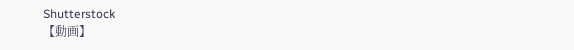Shutterstock
【動画】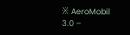※ AeroMobil 3.0 –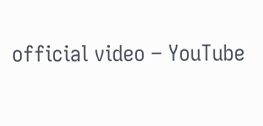official video – YouTube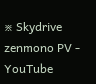※ Skydrive zenmono PV ‐ YouTube